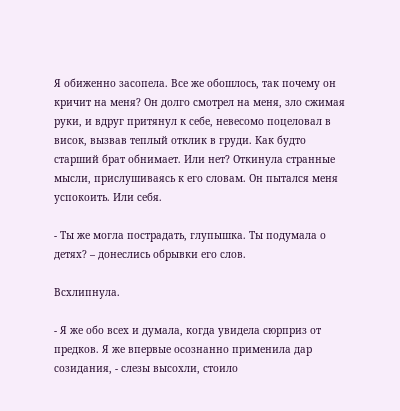Я обиженно засопела. Все же обошлось, так почему он кричит на меня? Он долго смотрел на меня, зло сжимая руки, и вдруг притянул к себе, невесомо поцеловал в висок, вызвав теплый отклик в груди. Как будто старший брат обнимает. Или нет? Откинула странные мысли, прислушиваясь к его словам. Он пытался меня успокоить. Или себя.

- Ты же могла пострадать, глупышка. Ты подумала о детях? – донеслись обрывки его слов.

Всхлипнула.

- Я же обо всех и думала, когда увидела сюрприз от предков. Я же впервые осознанно применила дар созидания, - слезы высохли, стоило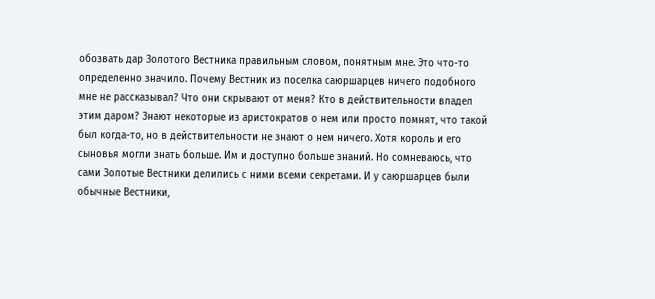обозвать дар Золотого Вестника правильным словом, понятным мне. Это что-то определенно значило. Почему Вестник из поселка саюршарцев ничего подобного мне не рассказывал? Что они скрывают от меня? Кто в действительности владел этим даром? Знают некоторые из аристократов о нем или просто помнят, что такой был когда-то, но в действительности не знают о нем ничего. Хотя король и его сыновья могли знать больше. Им и доступно больше знаний. Но сомневаюсь, что сами Золотые Вестники делились с ними всеми секретами. И у саюршарцев были обычные Вестники,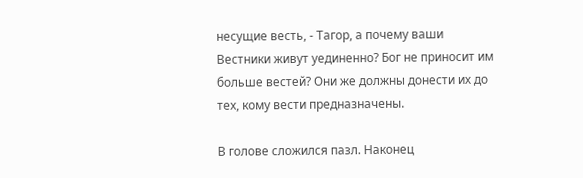несущие весть, - Тагор, а почему ваши Вестники живут уединенно? Бог не приносит им больше вестей? Они же должны донести их до тех, кому вести предназначены.

В голове сложился пазл. Наконец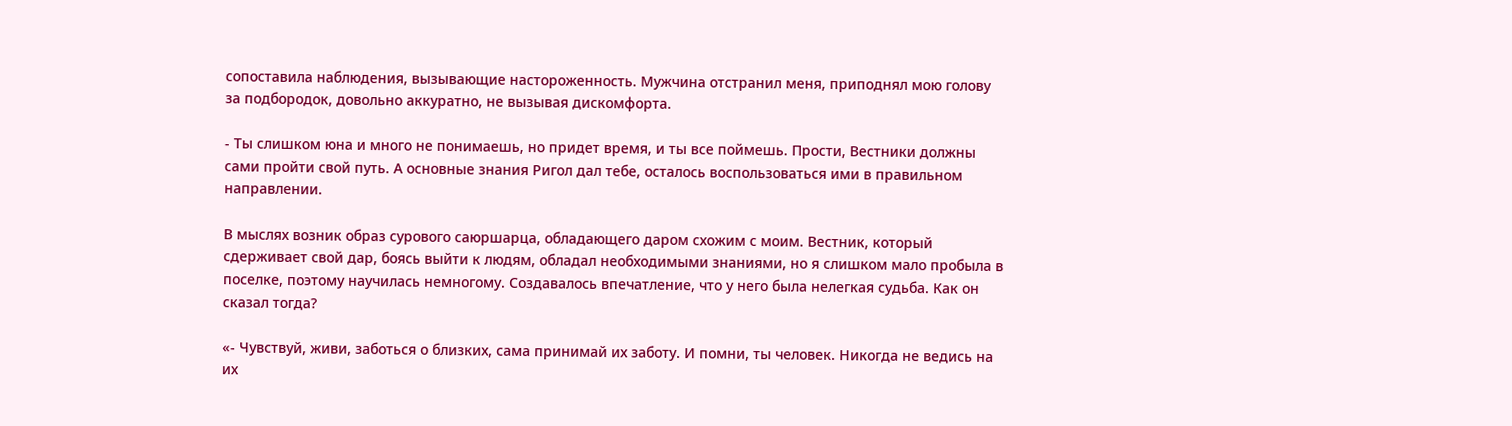сопоставила наблюдения, вызывающие настороженность. Мужчина отстранил меня, приподнял мою голову за подбородок, довольно аккуратно, не вызывая дискомфорта.

- Ты слишком юна и много не понимаешь, но придет время, и ты все поймешь. Прости, Вестники должны сами пройти свой путь. А основные знания Ригол дал тебе, осталось воспользоваться ими в правильном направлении.

В мыслях возник образ сурового саюршарца, обладающего даром схожим с моим. Вестник, который сдерживает свой дар, боясь выйти к людям, обладал необходимыми знаниями, но я слишком мало пробыла в поселке, поэтому научилась немногому. Создавалось впечатление, что у него была нелегкая судьба. Как он сказал тогда?

«- Чувствуй, живи, заботься о близких, сама принимай их заботу. И помни, ты человек. Никогда не ведись на их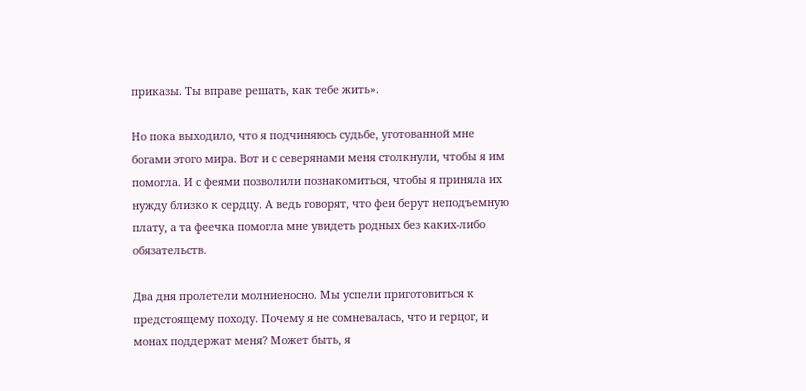приказы. Ты вправе решать, как тебе жить».

Но пока выходило, что я подчиняюсь судьбе, уготованной мне богами этого мира. Вот и с северянами меня столкнули, чтобы я им помогла. И с феями позволили познакомиться, чтобы я приняла их нужду близко к сердцу. А ведь говорят, что феи берут неподъемную плату, а та феечка помогла мне увидеть родных без каких-либо обязательств.

Два дня пролетели молниеносно. Мы успели приготовиться к предстоящему походу. Почему я не сомневалась, что и герцог, и монах поддержат меня? Может быть, я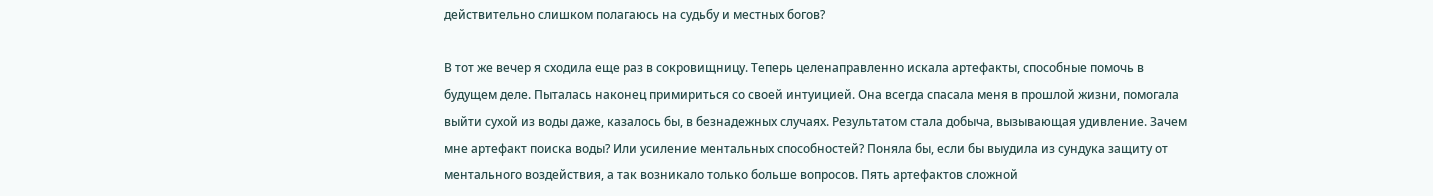действительно слишком полагаюсь на судьбу и местных богов?

В тот же вечер я сходила еще раз в сокровищницу. Теперь целенаправленно искала артефакты, способные помочь в будущем деле. Пыталась наконец примириться со своей интуицией. Она всегда спасала меня в прошлой жизни, помогала выйти сухой из воды даже, казалось бы, в безнадежных случаях. Результатом стала добыча, вызывающая удивление. Зачем мне артефакт поиска воды? Или усиление ментальных способностей? Поняла бы, если бы выудила из сундука защиту от ментального воздействия, а так возникало только больше вопросов. Пять артефактов сложной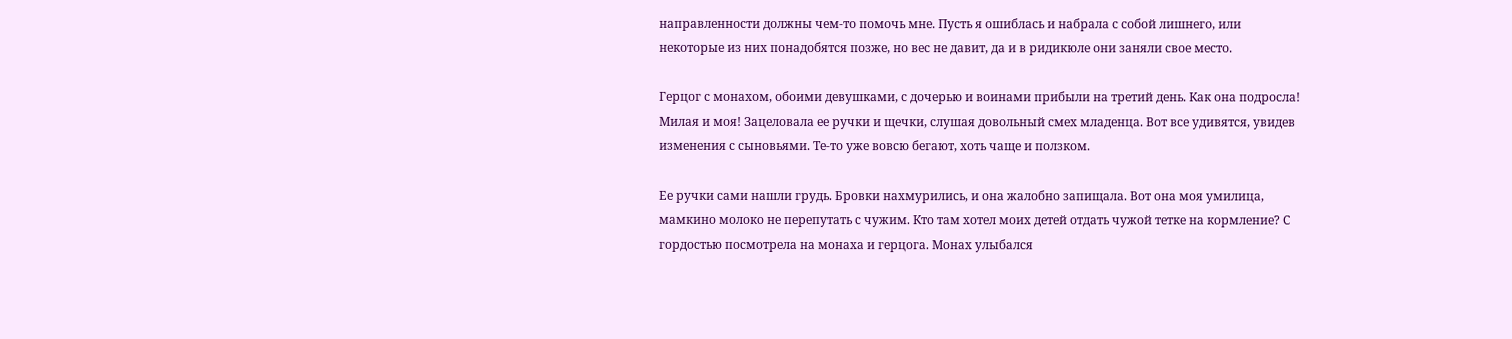направленности должны чем-то помочь мне. Пусть я ошиблась и набрала с собой лишнего, или некоторые из них понадобятся позже, но вес не давит, да и в ридикюле они заняли свое место.

Герцог с монахом, обоими девушками, с дочерью и воинами прибыли на третий день. Как она подросла! Милая и моя! Зацеловала ее ручки и щечки, слушая довольный смех младенца. Вот все удивятся, увидев изменения с сыновьями. Те-то уже вовсю бегают, хоть чаще и ползком.

Ее ручки сами нашли грудь. Бровки нахмурились, и она жалобно запищала. Вот она моя умилица, мамкино молоко не перепутать с чужим. Кто там хотел моих детей отдать чужой тетке на кормление? С гордостью посмотрела на монаха и герцога. Монах улыбался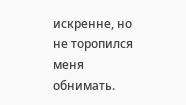искренне, но не торопился меня обнимать.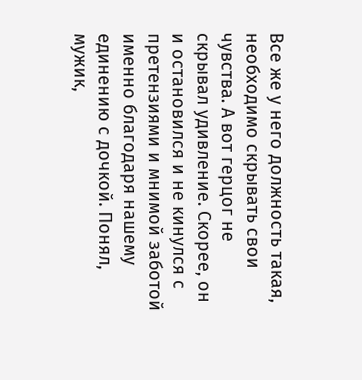Все же у него должность такая, необходимо скрывать свои чувства. А вот герцог не скрывал удивление. Скорее, он и остановился и не кинулся с претензиями и мнимой заботой именно благодаря нашему единению с дочкой. Понял, мужик,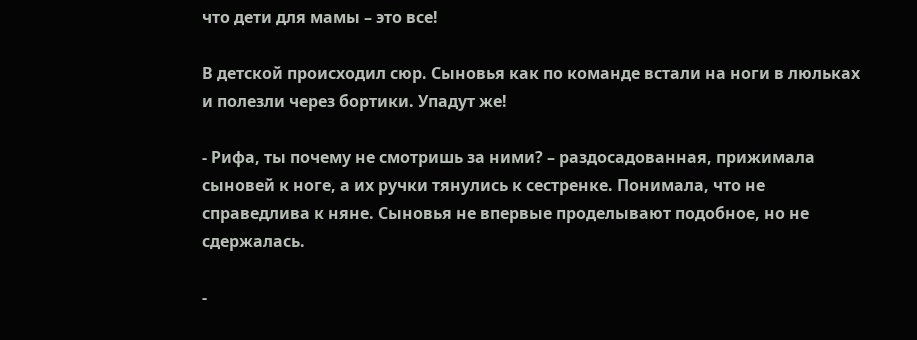что дети для мамы – это все!

В детской происходил сюр. Сыновья как по команде встали на ноги в люльках и полезли через бортики. Упадут же!

- Рифа, ты почему не смотришь за ними? – раздосадованная, прижимала сыновей к ноге, а их ручки тянулись к сестренке. Понимала, что не справедлива к няне. Сыновья не впервые проделывают подобное, но не сдержалась.

-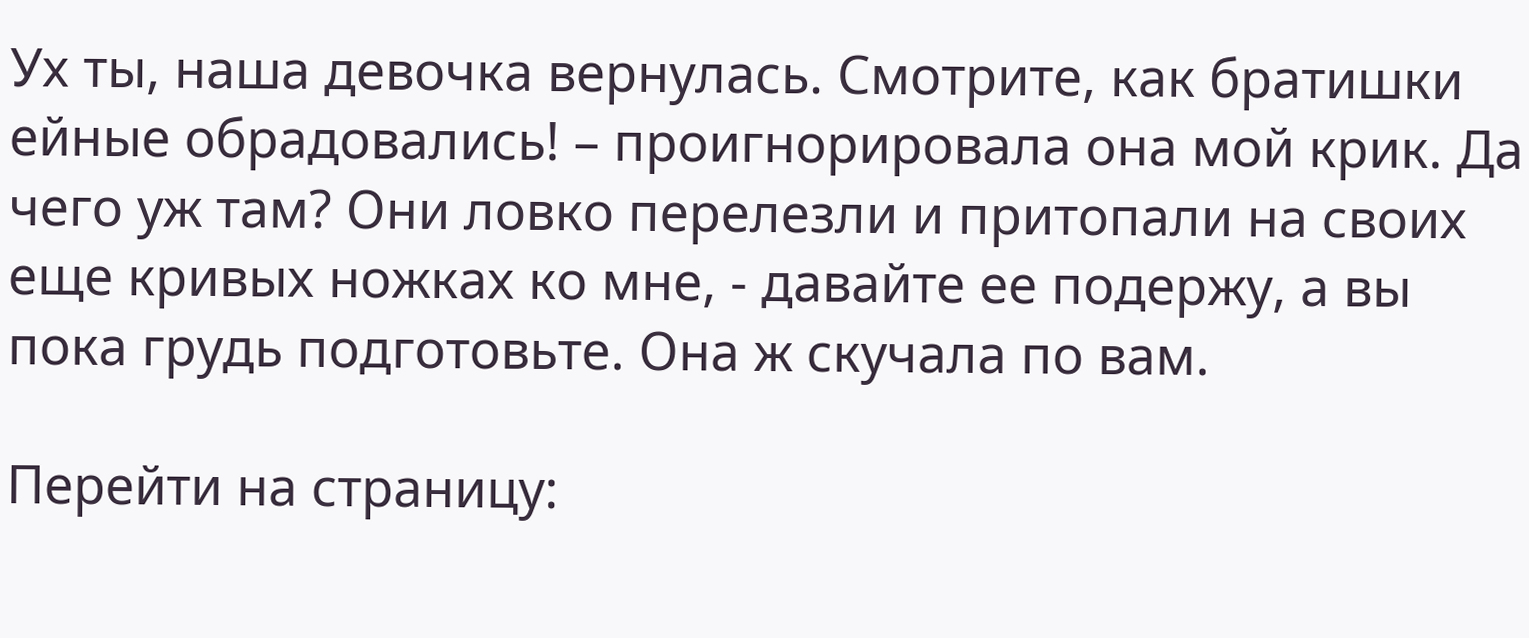Ух ты, наша девочка вернулась. Смотрите, как братишки ейные обрадовались! – проигнорировала она мой крик. Да чего уж там? Они ловко перелезли и притопали на своих еще кривых ножках ко мне, - давайте ее подержу, а вы пока грудь подготовьте. Она ж скучала по вам.

Перейти на страницу: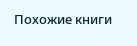Похожие книги